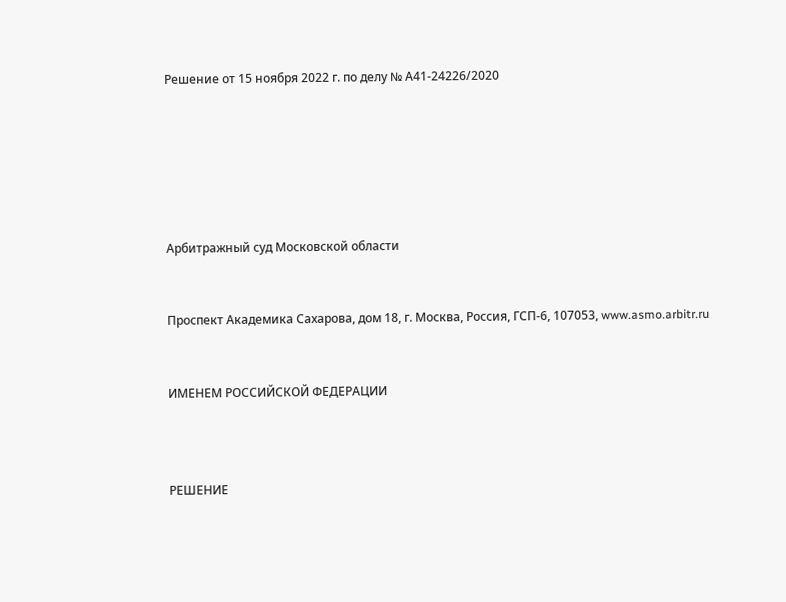Решение от 15 ноября 2022 г. по делу № А41-24226/2020






Арбитражный суд Московской области


Проспект Академика Сахарова, дом 18, г. Москва, Россия, ГСП-6, 107053, www.asmo.arbitr.ru


ИМЕНЕМ РОССИЙСКОЙ ФЕДЕРАЦИИ



РЕШЕНИЕ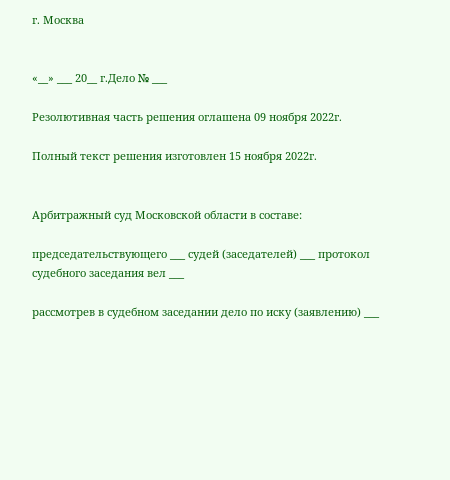г. Москва


«__» ___ 20__ г.Дело № ___

Резолютивная часть решения оглашена 09 ноября 2022г.

Полный текст решения изготовлен 15 ноября 2022г.


Арбитражный суд Московской области в составе:

председательствующего ___ судей (заседателей) ___ протокол судебного заседания вел ___

рассмотрев в судебном заседании дело по иску (заявлению) ___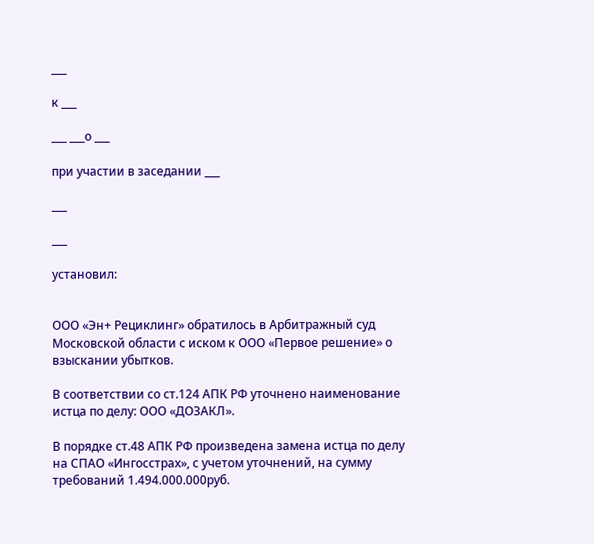___

к ___

___ ___о ___

при участии в заседании ___

___

___

установил:


ООО «Эн+ Рециклинг» обратилось в Арбитражный суд Московской области с иском к ООО «Первое решение» о взыскании убытков.

В соответствии со ст.124 АПК РФ уточнено наименование истца по делу: ООО «ДОЗАКЛ».

В порядке ст.48 АПК РФ произведена замена истца по делу на СПАО «Ингосстрах», с учетом уточнений, на сумму требований 1.494.000.000руб.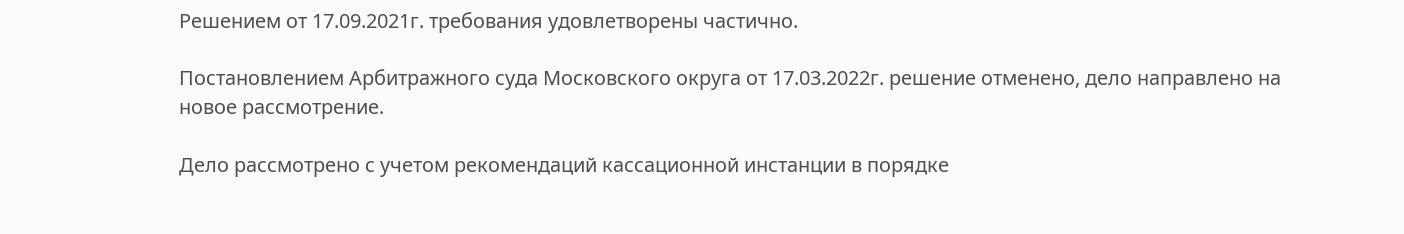Решением от 17.09.2021г. требования удовлетворены частично.

Постановлением Арбитражного суда Московского округа от 17.03.2022г. решение отменено, дело направлено на новое рассмотрение.

Дело рассмотрено с учетом рекомендаций кассационной инстанции в порядке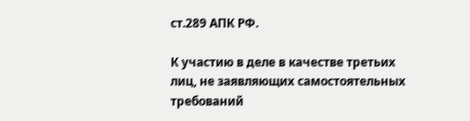ст.289 АПК РФ.

К участию в деле в качестве третьих лиц, не заявляющих самостоятельных требований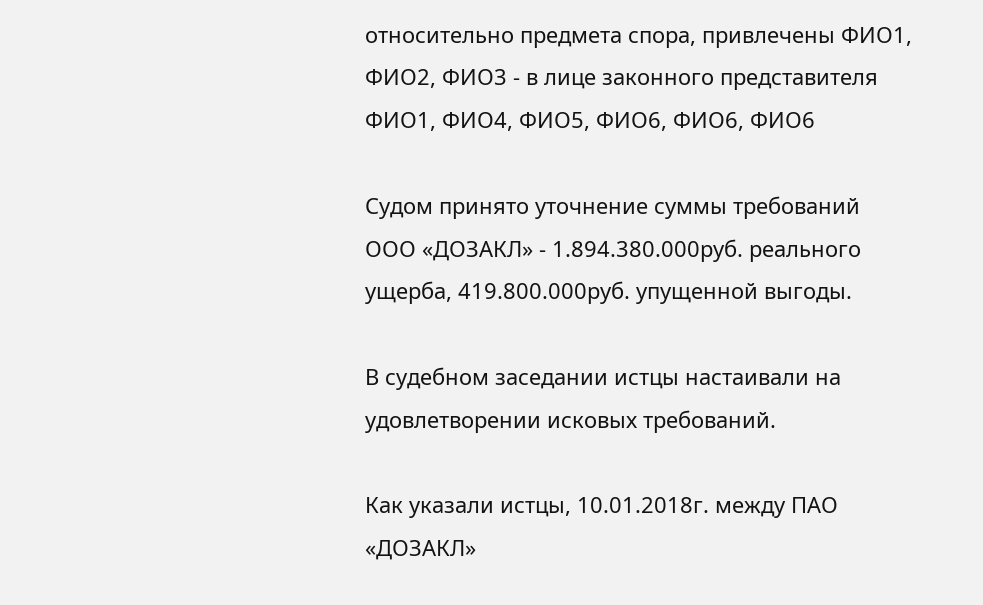относительно предмета спора, привлечены ФИО1, ФИО2, ФИО3 - в лице законного представителя ФИО1, ФИО4, ФИО5, ФИО6, ФИО6, ФИО6

Судом принято уточнение суммы требований ООО «ДОЗАКЛ» - 1.894.380.000руб. реального ущерба, 419.800.000руб. упущенной выгоды.

В судебном заседании истцы настаивали на удовлетворении исковых требований.

Как указали истцы, 10.01.2018г. между ПАО «ДОЗАКЛ»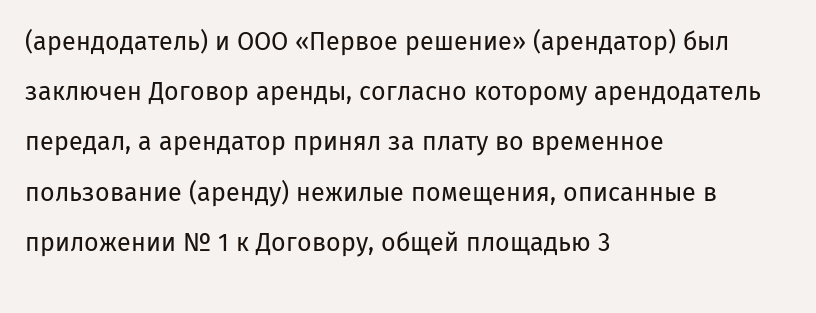(арендодатель) и ООО «Первое решение» (арендатор) был заключен Договор аренды, согласно которому арендодатель передал, а арендатор принял за плату во временное пользование (аренду) нежилые помещения, описанные в приложении № 1 к Договору, общей площадью 3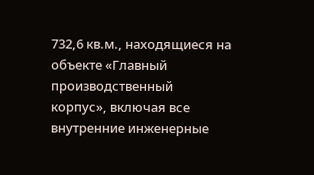732,6 кв.м., находящиеся на объекте «Главный производственный корпус», включая все внутренние инженерные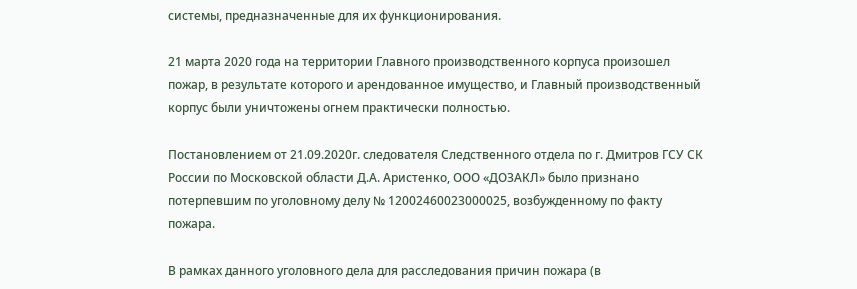системы, предназначенные для их функционирования.

21 марта 2020 года на территории Главного производственного корпуса произошел пожар, в результате которого и арендованное имущество, и Главный производственный корпус были уничтожены огнем практически полностью.

Постановлением от 21.09.2020г. следователя Следственного отдела по г. Дмитров ГСУ СК России по Московской области Д.А. Аристенко, ООО «ДОЗАКЛ» было признано потерпевшим по уголовному делу № 12002460023000025, возбужденному по факту пожара.

В рамках данного уголовного дела для расследования причин пожара (в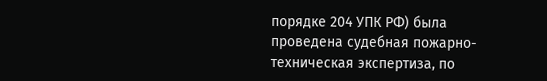порядке 204 УПК РФ) была проведена судебная пожарно-техническая экспертиза, по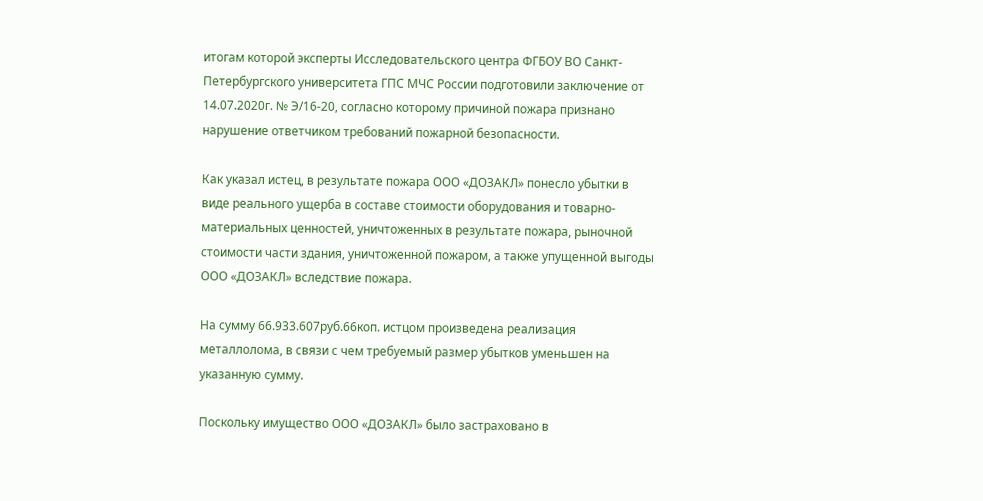итогам которой эксперты Исследовательского центра ФГБОУ ВО Санкт-Петербургского университета ГПС МЧС России подготовили заключение от 14.07.2020г. № Э/16-20, согласно которому причиной пожара признано нарушение ответчиком требований пожарной безопасности.

Как указал истец, в результате пожара ООО «ДОЗАКЛ» понесло убытки в виде реального ущерба в составе стоимости оборудования и товарно-материальных ценностей, уничтоженных в результате пожара, рыночной стоимости части здания, уничтоженной пожаром, а также упущенной выгоды ООО «ДОЗАКЛ» вследствие пожара.

На сумму 66.933.607руб.66коп. истцом произведена реализация металлолома, в связи с чем требуемый размер убытков уменьшен на указанную сумму.

Поскольку имущество ООО «ДОЗАКЛ» было застраховано в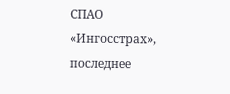СПАО «Ингосстрах», последнее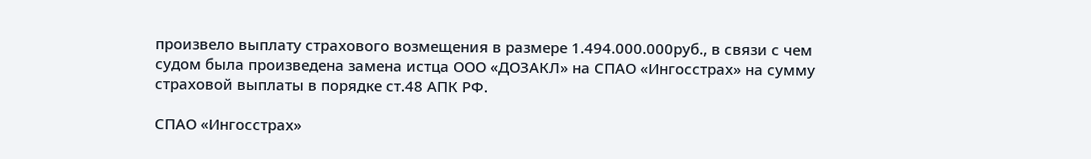произвело выплату страхового возмещения в размере 1.494.000.000руб., в связи с чем судом была произведена замена истца ООО «ДОЗАКЛ» на СПАО «Ингосстрах» на сумму страховой выплаты в порядке ст.48 АПК РФ.

СПАО «Ингосстрах»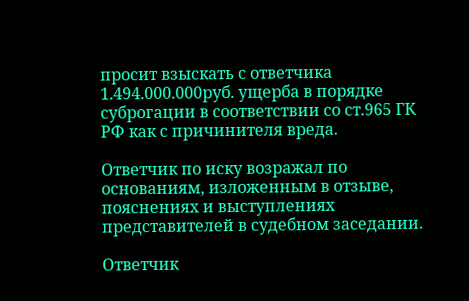просит взыскать с ответчика 1.494.000.000руб. ущерба в порядке суброгации в соответствии со ст.965 ГК РФ как с причинителя вреда.

Ответчик по иску возражал по основаниям, изложенным в отзыве, пояснениях и выступлениях представителей в судебном заседании.

Ответчик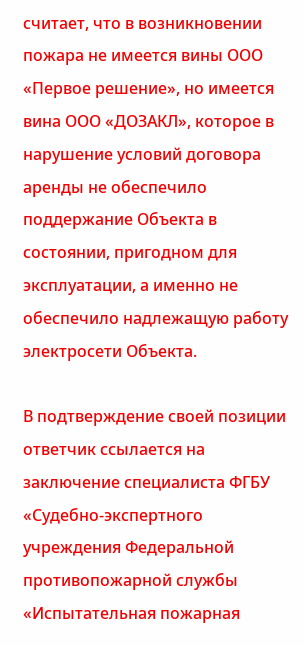считает, что в возникновении пожара не имеется вины ООО «Первое решение», но имеется вина ООО «ДОЗАКЛ», которое в нарушение условий договора аренды не обеспечило поддержание Объекта в состоянии, пригодном для эксплуатации, а именно не обеспечило надлежащую работу электросети Объекта.

В подтверждение своей позиции ответчик ссылается на заключение специалиста ФГБУ «Судебно-экспертного учреждения Федеральной противопожарной службы «Испытательная пожарная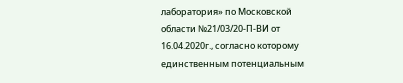лаборатория» по Московской области №21/03/20-П-ВИ от 16.04.2020г., согласно которому единственным потенциальным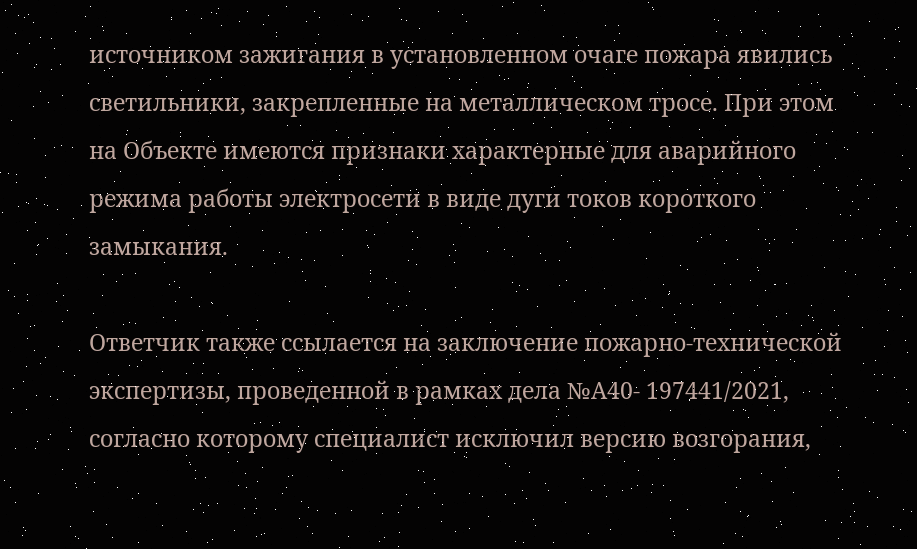источником зажигания в установленном очаге пожара явились светильники, закрепленные на металлическом тросе. При этом на Объекте имеются признаки характерные для аварийного режима работы электросети в виде дуги токов короткого замыкания.

Ответчик также ссылается на заключение пожарно-технической экспертизы, проведенной в рамках дела №А40- 197441/2021, согласно которому специалист исключил версию возгорания,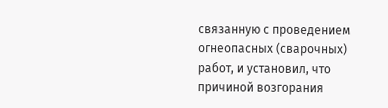связанную с проведением огнеопасных (сварочных) работ, и установил, что причиной возгорания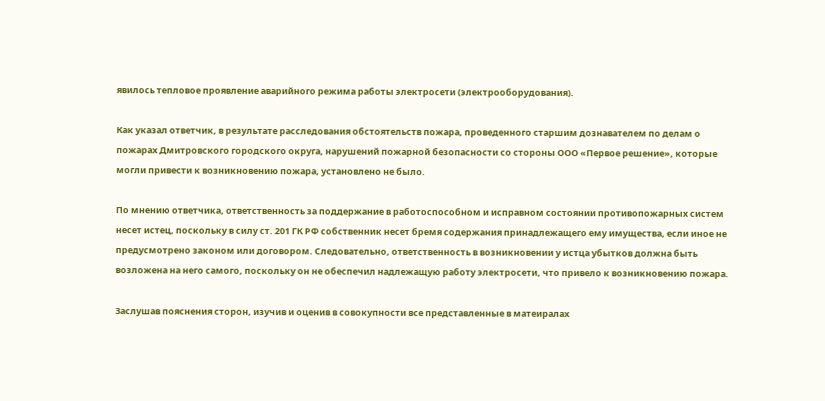явилось тепловое проявление аварийного режима работы электросети (электрооборудования).

Как указал ответчик, в результате расследования обстоятельств пожара, проведенного старшим дознавателем по делам о пожарах Дмитровского городского округа, нарушений пожарной безопасности со стороны ООО «Первое решение», которые могли привести к возникновению пожара, установлено не было.

По мнению ответчика, ответственность за поддержание в работоспособном и исправном состоянии противопожарных систем несет истец, поскольку в силу ст. 201 ГК РФ собственник несет бремя содержания принадлежащего ему имущества, если иное не предусмотрено законом или договором. Следовательно, ответственность в возникновении у истца убытков должна быть возложена на него самого, поскольку он не обеспечил надлежащую работу электросети, что привело к возникновению пожара.

Заслушав пояснения сторон, изучив и оценив в совокупности все представленные в матеиралах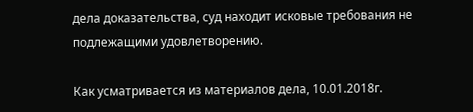дела доказательства, суд находит исковые требования не подлежащими удовлетворению.

Как усматривается из материалов дела, 10.01.2018г.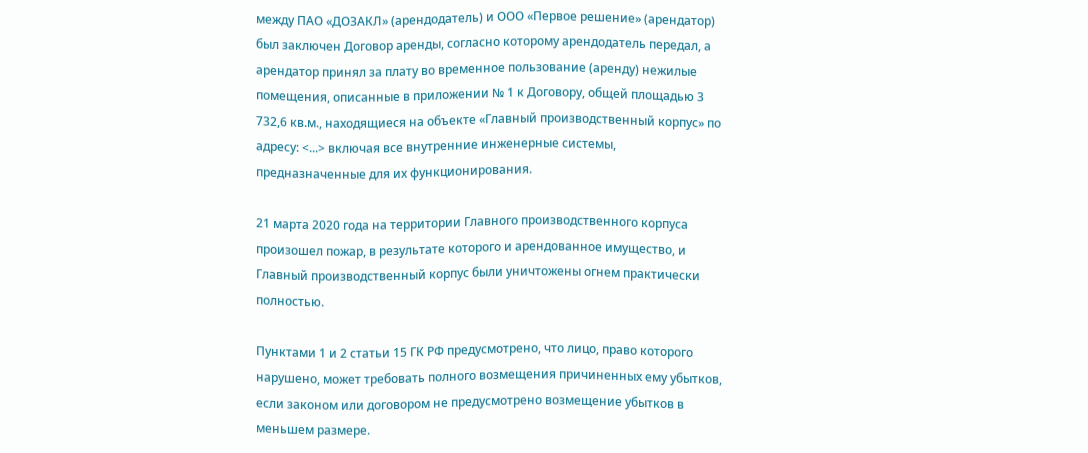между ПАО «ДОЗАКЛ» (арендодатель) и ООО «Первое решение» (арендатор) был заключен Договор аренды, согласно которому арендодатель передал, а арендатор принял за плату во временное пользование (аренду) нежилые помещения, описанные в приложении № 1 к Договору, общей площадью 3 732,6 кв.м., находящиеся на объекте «Главный производственный корпус» по адресу: <...> включая все внутренние инженерные системы, предназначенные для их функционирования.

21 марта 2020 года на территории Главного производственного корпуса произошел пожар, в результате которого и арендованное имущество, и Главный производственный корпус были уничтожены огнем практически полностью.

Пунктами 1 и 2 статьи 15 ГК РФ предусмотрено, что лицо, право которого нарушено, может требовать полного возмещения причиненных ему убытков, если законом или договором не предусмотрено возмещение убытков в меньшем размере.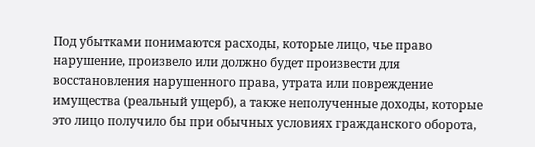Под убытками понимаются расходы, которые лицо, чье право нарушение, произвело или должно будет произвести для восстановления нарушенного права, утрата или повреждение имущества (реальный ущерб), а также неполученные доходы, которые это лицо получило бы при обычных условиях гражданского оборота,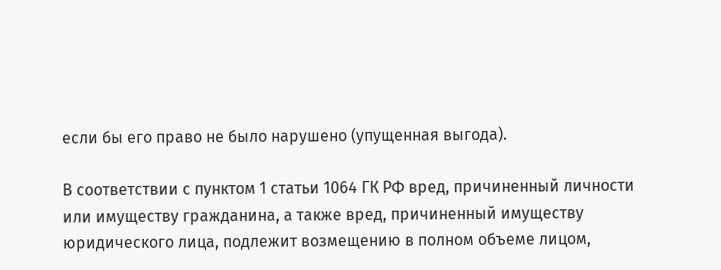если бы его право не было нарушено (упущенная выгода).

В соответствии с пунктом 1 статьи 1064 ГК РФ вред, причиненный личности или имуществу гражданина, а также вред, причиненный имуществу юридического лица, подлежит возмещению в полном объеме лицом,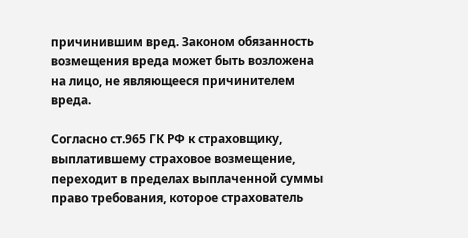причинившим вред. Законом обязанность возмещения вреда может быть возложена на лицо, не являющееся причинителем вреда.

Согласно ст.965 ГК РФ к страховщику, выплатившему страховое возмещение, переходит в пределах выплаченной суммы право требования, которое страхователь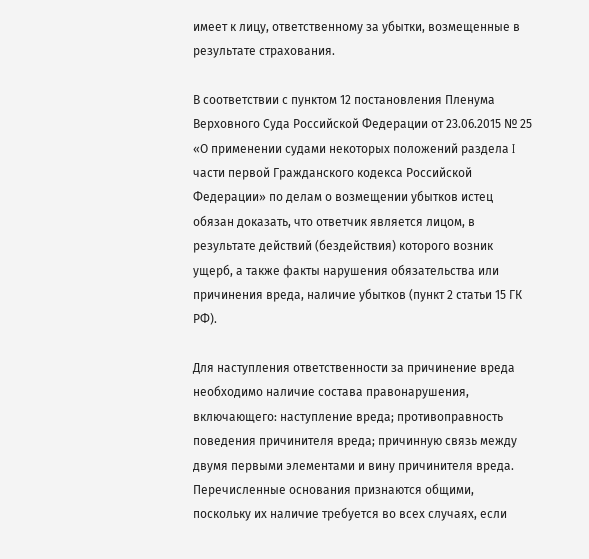имеет к лицу, ответственному за убытки, возмещенные в результате страхования.

В соответствии с пунктом 12 постановления Пленума Верховного Суда Российской Федерации от 23.06.2015 № 25 «О применении судами некоторых положений раздела I части первой Гражданского кодекса Российской Федерации» по делам о возмещении убытков истец обязан доказать, что ответчик является лицом, в результате действий (бездействия) которого возник ущерб, а также факты нарушения обязательства или причинения вреда, наличие убытков (пункт 2 статьи 15 ГК РФ).

Для наступления ответственности за причинение вреда необходимо наличие состава правонарушения, включающего: наступление вреда; противоправность поведения причинителя вреда; причинную связь между двумя первыми элементами и вину причинителя вреда. Перечисленные основания признаются общими, поскольку их наличие требуется во всех случаях, если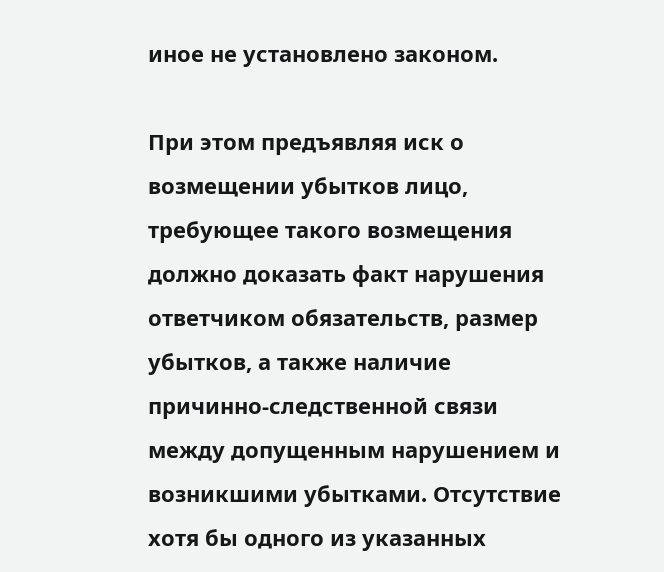иное не установлено законом.

При этом предъявляя иск о возмещении убытков лицо, требующее такого возмещения должно доказать факт нарушения ответчиком обязательств, размер убытков, а также наличие причинно-следственной связи между допущенным нарушением и возникшими убытками. Отсутствие хотя бы одного из указанных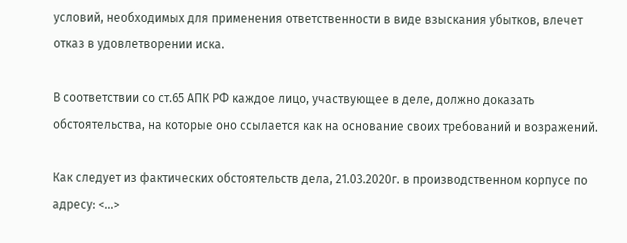условий, необходимых для применения ответственности в виде взыскания убытков, влечет отказ в удовлетворении иска.

В соответствии со ст.65 АПК РФ каждое лицо, участвующее в деле, должно доказать обстоятельства, на которые оно ссылается как на основание своих требований и возражений.

Как следует из фактических обстоятельств дела, 21.03.2020г. в производственном корпусе по адресу: <...>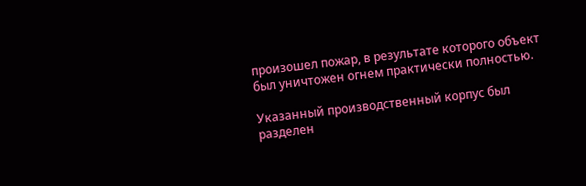произошел пожар, в результате которого объект был уничтожен огнем практически полностью.

Указанный производственный корпус был разделен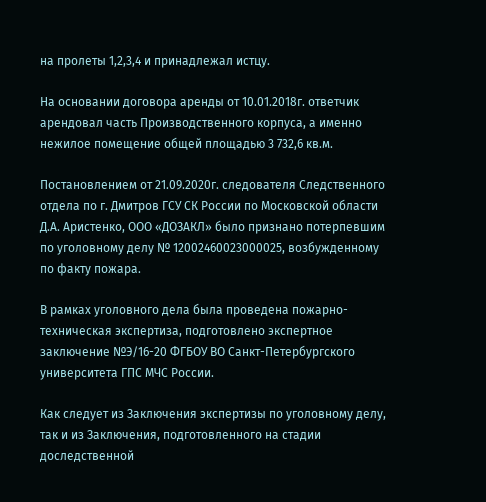на пролеты 1,2,3,4 и принадлежал истцу.

На основании договора аренды от 10.01.2018г. ответчик арендовал часть Производственного корпуса, а именно нежилое помещение общей площадью 3 732,6 кв.м.

Постановлением от 21.09.2020г. следователя Следственного отдела по г. Дмитров ГСУ СК России по Московской области Д.А. Аристенко, ООО «ДОЗАКЛ» было признано потерпевшим по уголовному делу № 12002460023000025, возбужденному по факту пожара.

В рамках уголовного дела была проведена пожарно-техническая экспертиза, подготовлено экспертное заключение №Э/16-20 ФГБОУ ВО Санкт-Петербургского университета ГПС МЧС России.

Как следует из Заключения экспертизы по уголовному делу, так и из Заключения, подготовленного на стадии доследственной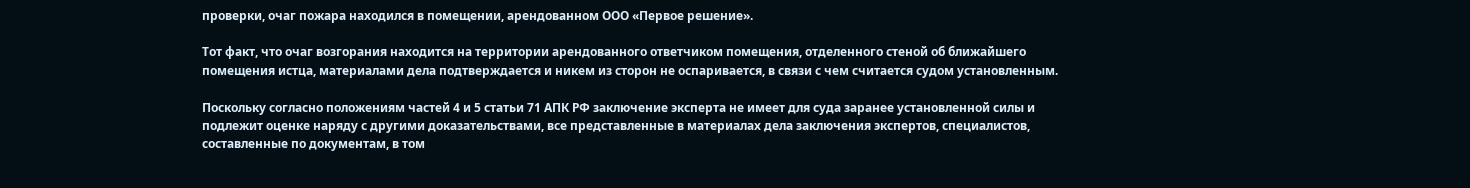проверки, очаг пожара находился в помещении, арендованном ООО «Первое решение».

Тот факт, что очаг возгорания находится на территории арендованного ответчиком помещения, отделенного стеной об ближайшего помещения истца, материалами дела подтверждается и никем из сторон не оспаривается, в связи с чем считается судом установленным.

Поскольку согласно положениям частей 4 и 5 статьи 71 АПК РФ заключение эксперта не имеет для суда заранее установленной силы и подлежит оценке наряду с другими доказательствами, все представленные в материалах дела заключения экспертов, специалистов, составленные по документам, в том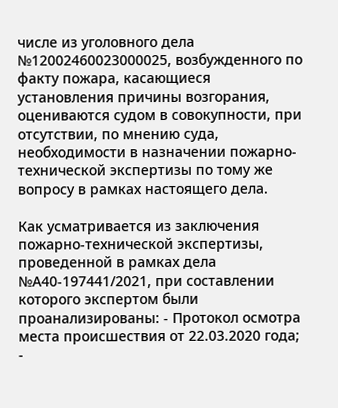числе из уголовного дела №12002460023000025, возбужденного по факту пожара, касающиеся установления причины возгорания, оцениваются судом в совокупности, при отсутствии, по мнению суда, необходимости в назначении пожарно-технической экспертизы по тому же вопросу в рамках настоящего дела.

Как усматривается из заключения пожарно-технической экспертизы, проведенной в рамках дела №А40-197441/2021, при составлении которого экспертом были проанализированы: - Протокол осмотра места происшествия от 22.03.2020 года; -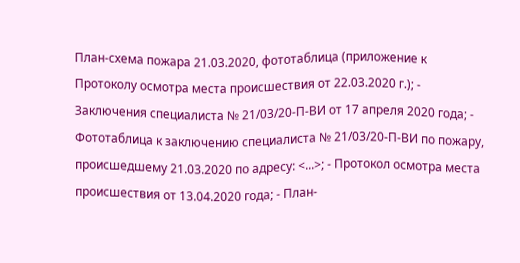План-схема пожара 21.03.2020, фототаблица (приложение к Протоколу осмотра места происшествия от 22.03.2020 г.); - Заключения специалиста № 21/03/20-П-ВИ от 17 апреля 2020 года; - Фототаблица к заключению специалиста № 21/03/20-П-ВИ по пожару, происшедшему 21.03.2020 по адресу: <...>; - Протокол осмотра места происшествия от 13.04.2020 года; - План-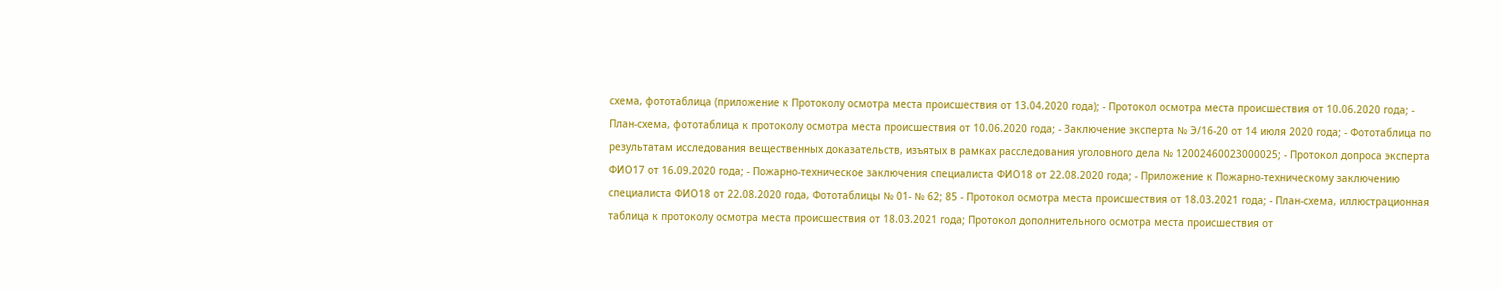схема, фототаблица (приложение к Протоколу осмотра места происшествия от 13.04.2020 года); - Протокол осмотра места происшествия от 10.06.2020 года; - План-схема, фототаблица к протоколу осмотра места происшествия от 10.06.2020 года; - Заключение эксперта № Э/16-20 от 14 июля 2020 года; - Фототаблица по результатам исследования вещественных доказательств, изъятых в рамках расследования уголовного дела № 12002460023000025; - Протокол допроса эксперта ФИО17 от 16.09.2020 года; - Пожарно-техническое заключения специалиста ФИО18 от 22.08.2020 года; - Приложение к Пожарно-техническому заключению специалиста ФИО18 от 22.08.2020 года, Фототаблицы № 01- № 62; 85 - Протокол осмотра места происшествия от 18.03.2021 года; - План-схема, иллюстрационная таблица к протоколу осмотра места происшествия от 18.03.2021 года; Протокол дополнительного осмотра места происшествия от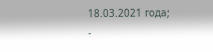18.03.2021 года; -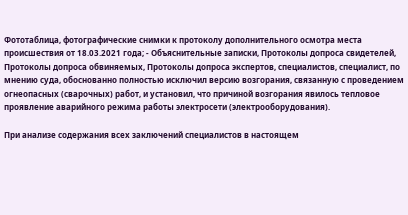Фототаблица, фотографические снимки к протоколу дополнительного осмотра места происшествия от 18.03.2021 года; - Объяснительные записки, Протоколы допроса свидетелей, Протоколы допроса обвиняемых, Протоколы допроса экспертов, специалистов, специалист, по мнению суда, обоснованно полностью исключил версию возгорания, связанную с проведением огнеопасных (сварочных) работ, и установил, что причиной возгорания явилось тепловое проявление аварийного режима работы электросети (электрооборудования).

При анализе содержания всех заключений специалистов в настоящем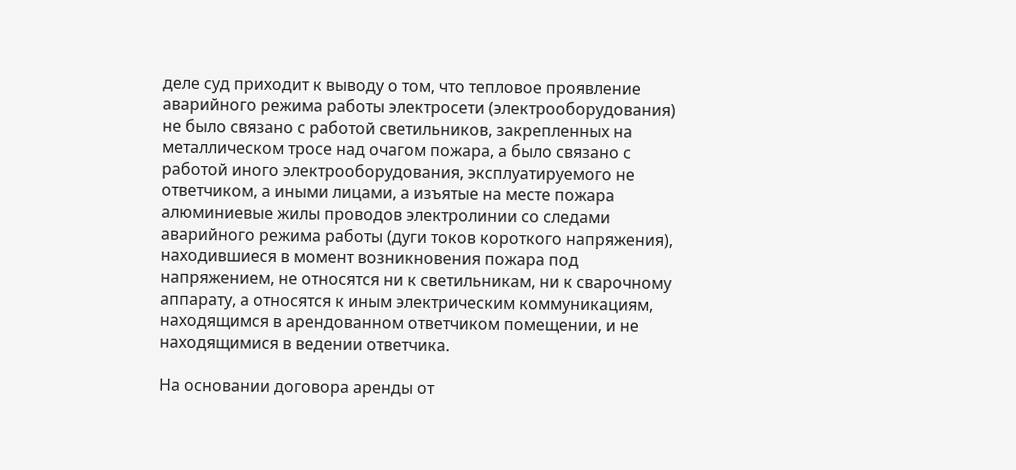деле суд приходит к выводу о том, что тепловое проявление аварийного режима работы электросети (электрооборудования) не было связано с работой светильников, закрепленных на металлическом тросе над очагом пожара, а было связано с работой иного электрооборудования, эксплуатируемого не ответчиком, а иными лицами, а изъятые на месте пожара алюминиевые жилы проводов электролинии со следами аварийного режима работы (дуги токов короткого напряжения), находившиеся в момент возникновения пожара под напряжением, не относятся ни к светильникам, ни к сварочному аппарату, а относятся к иным электрическим коммуникациям, находящимся в арендованном ответчиком помещении, и не находящимися в ведении ответчика.

На основании договора аренды от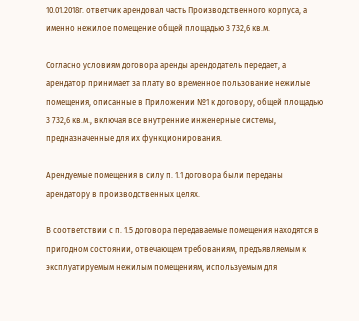10.01.2018г. ответчик арендовал часть Производственного корпуса, а именно нежилое помещение общей площадью 3 732,6 кв.м.

Согласно условиям договора аренды арендодатель передает, а арендатор принимает за плату во временное пользование нежилые помещения, описанные в Приложении №1 к договору, общей площадью 3 732,6 кв.м., включая все внутренние инженерные системы, предназначенные для их функционирования.

Арендуемые помещения в силу п. 1.1 договора были переданы арендатору в производственных целях.

В соответствии с п. 1.5 договора передаваемые помещения находятся в пригодном состоянии, отвечающем требованиям, предъявляемым к эксплуатируемым нежилым помещениям, используемым для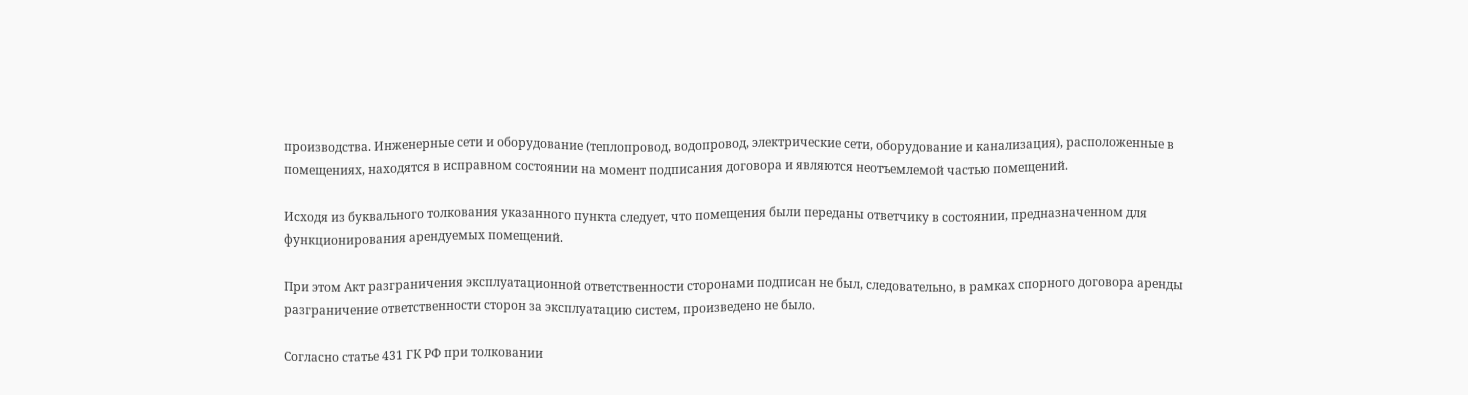производства. Инженерные сети и оборудование (теплопровод, водопровод, электрические сети, оборудование и канализация), расположенные в помещениях, находятся в исправном состоянии на момент подписания договора и являются неотъемлемой частью помещений.

Исходя из буквального толкования указанного пункта следует, что помещения были переданы ответчику в состоянии, предназначенном для функционирования арендуемых помещений.

При этом Акт разграничения эксплуатационной ответственности сторонами подписан не был, следовательно, в рамках спорного договора аренды разграничение ответственности сторон за эксплуатацию систем, произведено не было.

Согласно статье 431 ГК РФ при толковании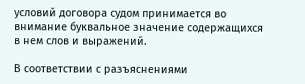условий договора судом принимается во внимание буквальное значение содержащихся в нем слов и выражений.

В соответствии с разъяснениями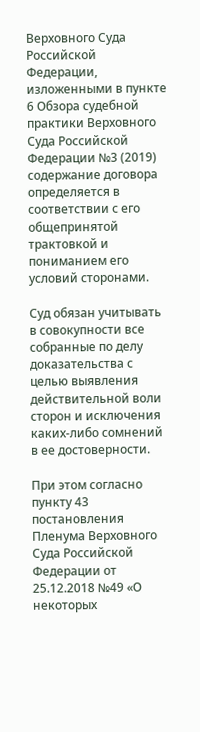Верховного Суда Российской Федерации, изложенными в пункте 6 Обзора судебной практики Верховного Суда Российской Федерации №3 (2019) содержание договора определяется в соответствии с его общепринятой трактовкой и пониманием его условий сторонами.

Суд обязан учитывать в совокупности все собранные по делу доказательства с целью выявления действительной воли сторон и исключения каких-либо сомнений в ее достоверности.

При этом согласно пункту 43 постановления Пленума Верховного Суда Российской Федерации от 25.12.2018 №49 «О некоторых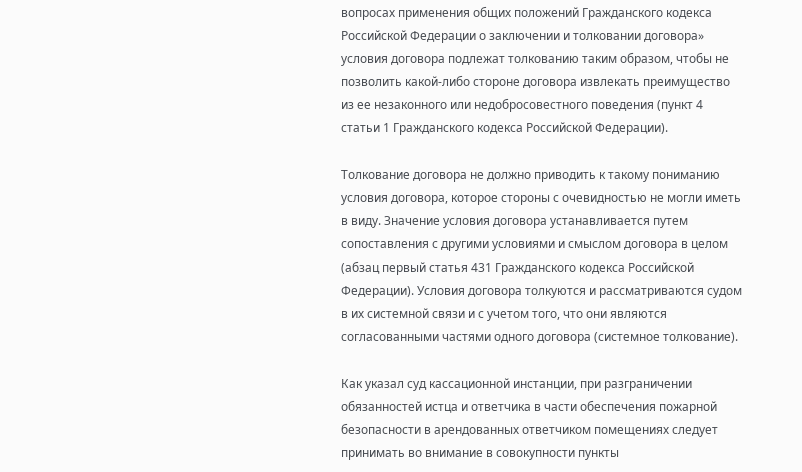вопросах применения общих положений Гражданского кодекса Российской Федерации о заключении и толковании договора» условия договора подлежат толкованию таким образом, чтобы не позволить какой-либо стороне договора извлекать преимущество из ее незаконного или недобросовестного поведения (пункт 4 статьи 1 Гражданского кодекса Российской Федерации).

Толкование договора не должно приводить к такому пониманию условия договора, которое стороны с очевидностью не могли иметь в виду. Значение условия договора устанавливается путем сопоставления с другими условиями и смыслом договора в целом (абзац первый статья 431 Гражданского кодекса Российской Федерации). Условия договора толкуются и рассматриваются судом в их системной связи и с учетом того, что они являются согласованными частями одного договора (системное толкование).

Как указал суд кассационной инстанции, при разграничении обязанностей истца и ответчика в части обеспечения пожарной безопасности в арендованных ответчиком помещениях следует принимать во внимание в совокупности пункты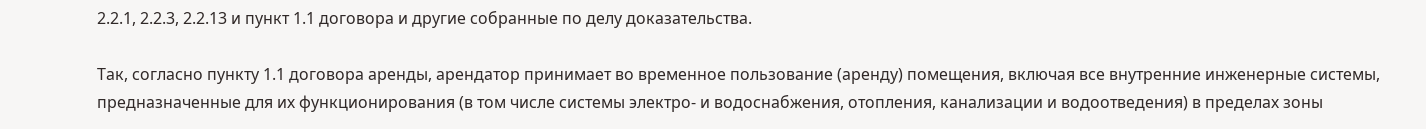2.2.1, 2.2.3, 2.2.13 и пункт 1.1 договора и другие собранные по делу доказательства.

Так, согласно пункту 1.1 договора аренды, арендатор принимает во временное пользование (аренду) помещения, включая все внутренние инженерные системы, предназначенные для их функционирования (в том числе системы электро- и водоснабжения, отопления, канализации и водоотведения) в пределах зоны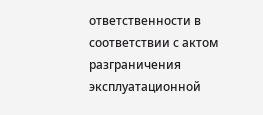ответственности в соответствии с актом разграничения эксплуатационной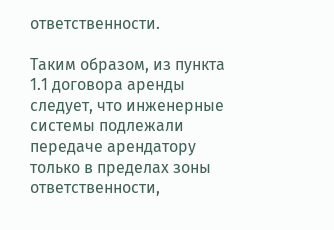ответственности.

Таким образом, из пункта 1.1 договора аренды следует, что инженерные системы подлежали передаче арендатору только в пределах зоны ответственности,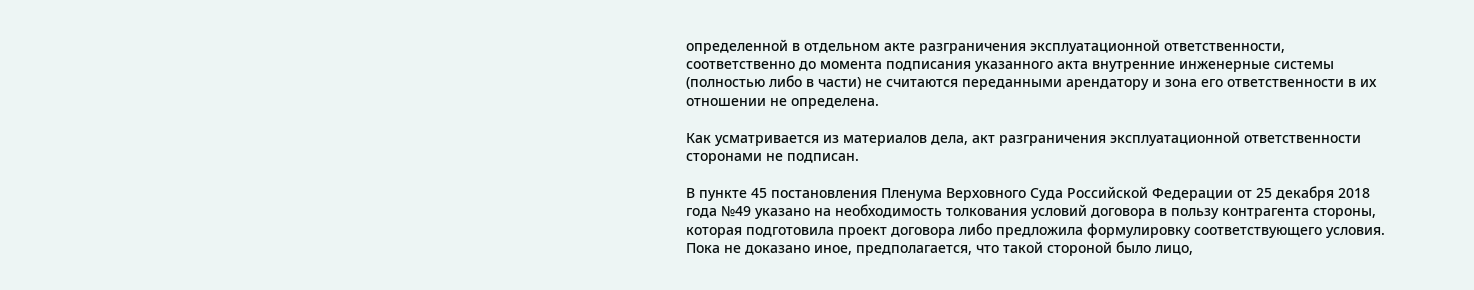определенной в отдельном акте разграничения эксплуатационной ответственности, соответственно до момента подписания указанного акта внутренние инженерные системы (полностью либо в части) не считаются переданными арендатору и зона его ответственности в их отношении не определена.

Как усматривается из материалов дела, акт разграничения эксплуатационной ответственности сторонами не подписан.

В пункте 45 постановления Пленума Верховного Суда Российской Федерации от 25 декабря 2018 года №49 указано на необходимость толкования условий договора в пользу контрагента стороны, которая подготовила проект договора либо предложила формулировку соответствующего условия. Пока не доказано иное, предполагается, что такой стороной было лицо,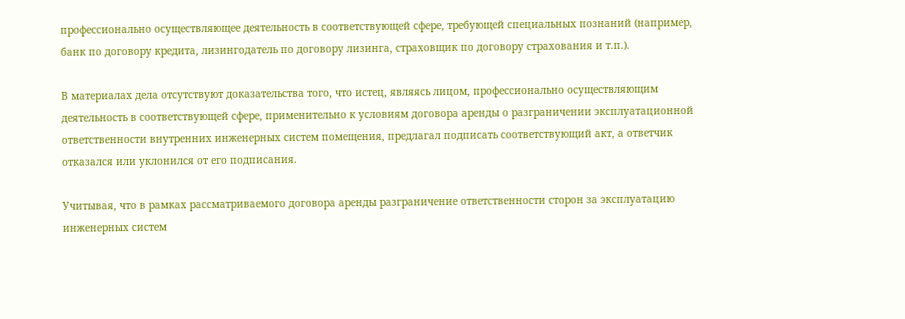профессионально осуществляющее деятельность в соответствующей сфере, требующей специальных познаний (например, банк по договору кредита, лизингодатель по договору лизинга, страховщик по договору страхования и т.п.).

В материалах дела отсутствуют доказательства того, что истец, являясь лицом, профессионально осуществляющим деятельность в соответствующей сфере, применительно к условиям договора аренды о разграничении эксплуатационной ответственности внутренних инженерных систем помещения, предлагал подписать соответствующий акт, а ответчик отказался или уклонился от его подписания.

Учитывая, что в рамках рассматриваемого договора аренды разграничение ответственности сторон за эксплуатацию инженерных систем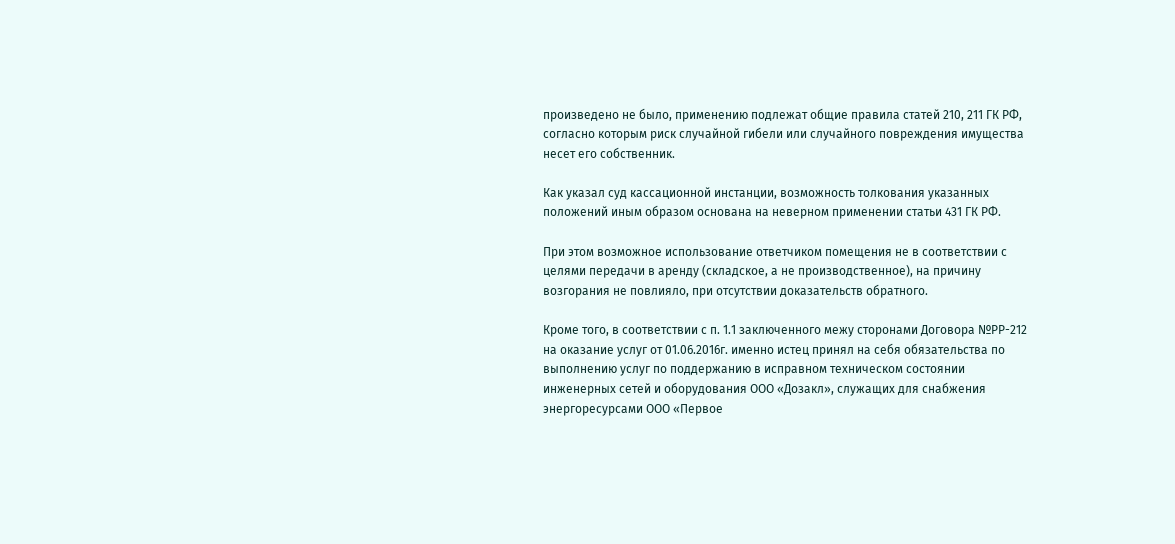произведено не было, применению подлежат общие правила статей 210, 211 ГК РФ, согласно которым риск случайной гибели или случайного повреждения имущества несет его собственник.

Как указал суд кассационной инстанции, возможность толкования указанных положений иным образом основана на неверном применении статьи 431 ГК РФ.

При этом возможное использование ответчиком помещения не в соответствии с целями передачи в аренду (складское, а не производственное), на причину возгорания не повлияло, при отсутствии доказательств обратного.

Кроме того, в соответствии с п. 1.1 заключенного межу сторонами Договора №РР-212 на оказание услуг от 01.06.2016г. именно истец принял на себя обязательства по выполнению услуг по поддержанию в исправном техническом состоянии инженерных сетей и оборудования ООО «Дозакл», служащих для снабжения энергоресурсами ООО «Первое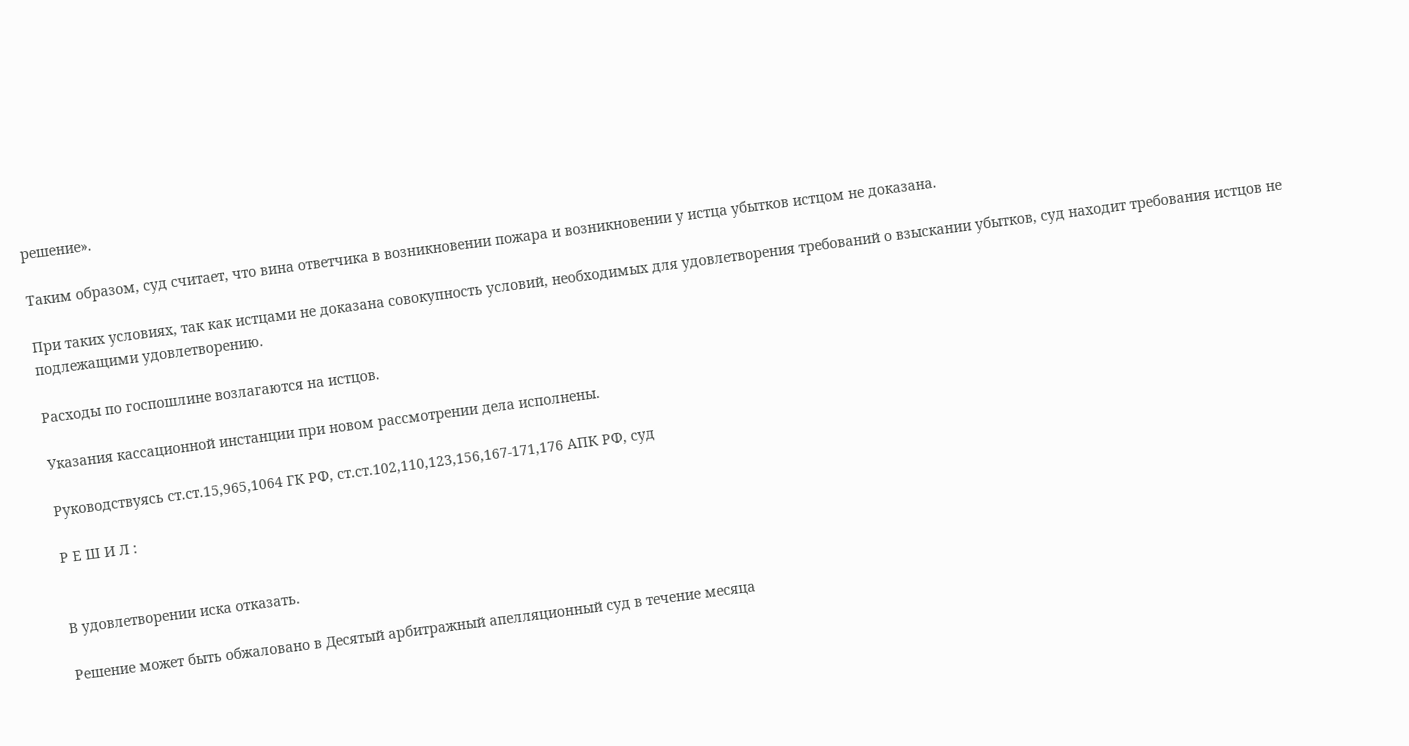решение».

Таким образом, суд считает, что вина ответчика в возникновении пожара и возникновении у истца убытков истцом не доказана.

При таких условиях, так как истцами не доказана совокупность условий, необходимых для удовлетворения требований о взыскании убытков, суд находит требования истцов не подлежащими удовлетворению.

Расходы по госпошлине возлагаются на истцов.

Указания кассационной инстанции при новом рассмотрении дела исполнены.

Руководствуясь ст.ст.15,965,1064 ГК РФ, ст.ст.102,110,123,156,167-171,176 АПК РФ, суд

Р Е Ш И Л :


В удовлетворении иска отказать.

Решение может быть обжаловано в Десятый арбитражный апелляционный суд в течение месяца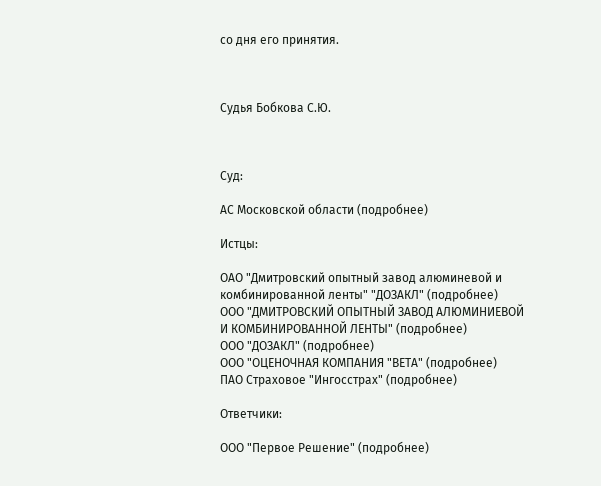со дня его принятия.



Судья Бобкова С.Ю.



Суд:

АС Московской области (подробнее)

Истцы:

ОАО "Дмитровский опытный завод алюминевой и комбинированной ленты" "ДОЗАКЛ" (подробнее)
ООО "ДМИТРОВСКИЙ ОПЫТНЫЙ ЗАВОД АЛЮМИНИЕВОЙ И КОМБИНИРОВАННОЙ ЛЕНТЫ" (подробнее)
ООО "ДОЗАКЛ" (подробнее)
ООО "ОЦЕНОЧНАЯ КОМПАНИЯ "ВЕТА" (подробнее)
ПАО Страховое "Ингосстрах" (подробнее)

Ответчики:

ООО "Первое Решение" (подробнее)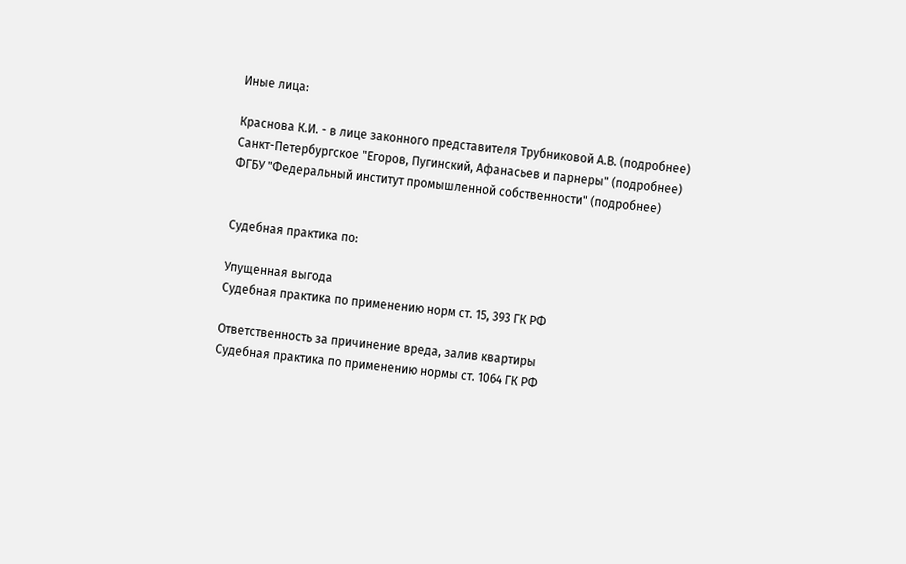Иные лица:

Краснова К.И. - в лице законного представителя Трубниковой А.В. (подробнее)
Санкт-Петербургское "Егоров, Пугинский, Афанасьев и парнеры" (подробнее)
ФГБУ "Федеральный институт промышленной собственности" (подробнее)


Судебная практика по:

Упущенная выгода
Судебная практика по применению норм ст. 15, 393 ГК РФ

Ответственность за причинение вреда, залив квартиры
Судебная практика по применению нормы ст. 1064 ГК РФ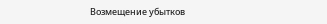Возмещение убытков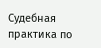Судебная практика по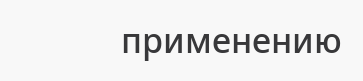применению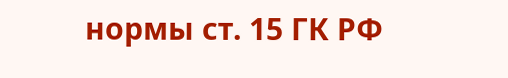нормы ст. 15 ГК РФ